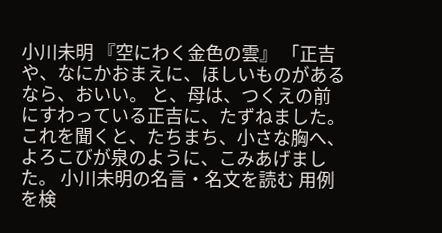小川未明 『空にわく金色の雲』 「正吉や、なにかおまえに、ほしいものがあるなら、おいい。 と、母は、つくえの前にすわっている正吉に、たずねました。 これを聞くと、たちまち、小さな胸へ、よろこびが泉のように、こみあげました。 小川未明の名言・名文を読む 用例を検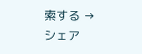索する → シェア